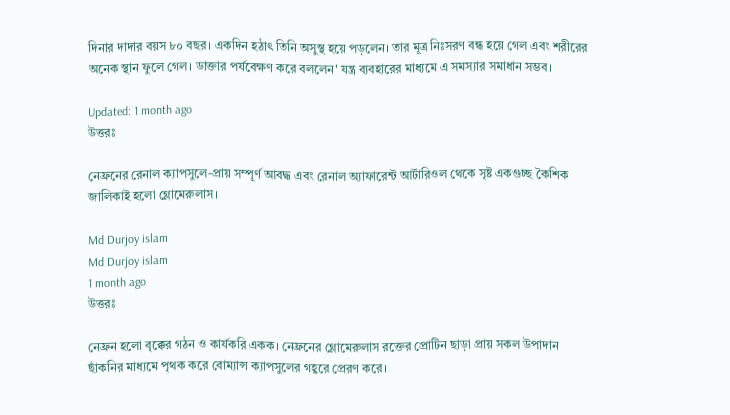দিনার দাদার বয়স ৮০ বছর। একদিন হঠাৎ তিনি অসুস্থ হয়ে পড়লেন। তার মূত্র নিঃসরণ বন্ধ হয়ে গেল এবং শরীরের অনেক স্থান ফুলে গেল। ডাক্তার পর্যবেক্ষণ করে বললেন' যন্ত্র ব্যবহারের মাধ্যমে এ সমস্যার সমাধান সম্ভব।

Updated: 1 month ago
উত্তরঃ

নেফ্রনের রেনাল ক্যাপসুলে-প্রায় সম্পূর্ণ আবদ্ধ এবং রেনাল অ্যাফারেন্ট আর্টারিওল থেকে সৃষ্ট একগুচ্ছ কৈশিক জালিকাই হলো গ্লোমেরুলাস।

Md Durjoy islam
Md Durjoy islam
1 month ago
উত্তরঃ

নেফ্রন হলো বৃক্কের গঠন ও কার্যকরি একক। নেফ্রনের গ্লোমেরুলাস রক্তের প্রোটিন ছাড়া প্রায় সকল উপাদান ছাঁকনির মাধ্যমে পৃথক করে বোম্যান্স ক্যাপসুলের গহ্বরে প্রেরণ করে।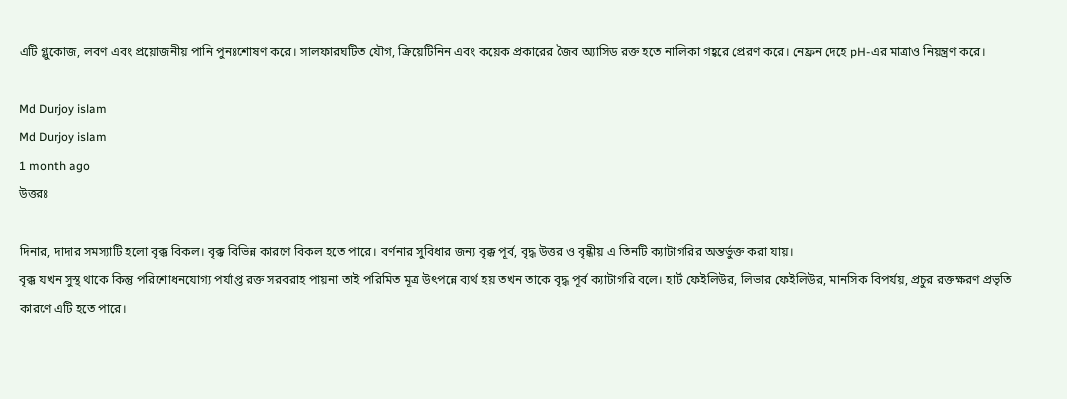এটি গ্লুকোজ, লবণ এবং প্রয়োজনীয় পানি পুনঃশোষণ করে। সালফারঘটিত যৌগ, ক্রিয়েটিনিন এবং কয়েক প্রকারের জৈব অ্যাসিড রক্ত হতে নালিকা গহ্বরে প্রেরণ করে। নেফ্রন দেহে pH-এর মাত্রাও নিয়ন্ত্রণ করে।

Md Durjoy islam
Md Durjoy islam
1 month ago
উত্তরঃ

দিনার, দাদার সমস্যাটি হলো বৃক্ক বিকল। বৃক্ক বিভিন্ন কারণে বিকল হতে পারে। বর্ণনার সুবিধার জন্য বৃক্ক পূর্ব, বৃদ্ধ উত্তর ও বৃন্ধীয় এ তিনটি ক্যাটাগরির অন্তর্ভুক্ত করা যায়।
বৃক্ক যখন সুস্থ থাকে কিন্তু পরিশোধনযোগ্য পর্যাপ্ত রক্ত সরবরাহ পায়না তাই পরিমিত মূত্র উৎপন্নে ব্যর্থ হয় তখন তাকে বৃদ্ধ পূর্ব ক্যাটাগরি বলে। হার্ট ফেইলিউর, লিভার ফেইলিউর, মানসিক বিপর্যয়, প্রচুর রক্তক্ষরণ প্রভৃতি কারণে এটি হতে পারে।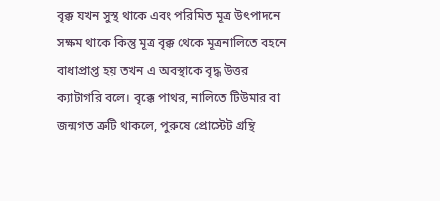বৃক্ক যখন সুস্থ থাকে এবং পরিমিত মূত্র উৎপাদনে সক্ষম থাকে কিন্তু মূত্র বৃক্ক থেকে মূত্রনালিতে বহনে বাধাপ্রাপ্ত হয় তখন এ অবস্থাকে বৃদ্ধ উত্তর ক্যাটাগরি বলে। বৃক্কে পাথর, নালিতে টিউমার বা জন্মগত ত্রুটি থাকলে, পুরুষে প্রোস্টেট গ্রন্থি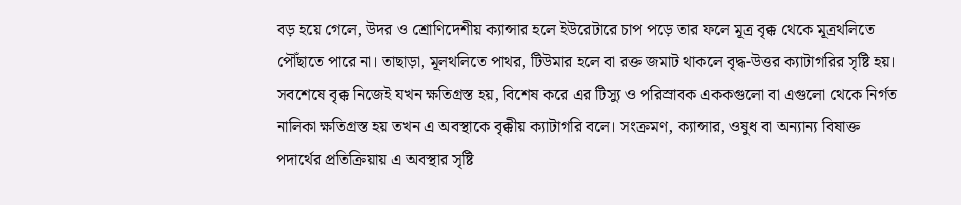বড় হয়ে গেলে, উদর ও শ্রোণিদেশীয় ক্যান্সার হলে ইউরেটারে চাপ পড়ে তার ফলে মূত্র বৃক্ক থেকে মূত্রথলিতে পৌঁছাতে পারে না। তাছাড়া, মূলথলিতে পাথর, টিউমার হলে বা রক্ত জমাট থাকলে বৃদ্ধ-উত্তর ক্যাটাগরির সৃষ্টি হয়। সবশেষে বৃক্ক নিজেই যখন ক্ষতিগ্রস্ত হয়, বিশেষ করে এর টিস্যু ও পরিস্রাবক এককগুলো বা এগুলো থেকে নির্গত নালিকা ক্ষতিগ্রস্ত হয় তখন এ অবস্থাকে বৃক্কীয় ক্যাটাগরি বলে। সংক্রমণ, ক্যান্সার, ওষুধ বা অন্যান্য বিষাক্ত পদার্থের প্রতিক্রিয়ায় এ অবস্থার সৃষ্টি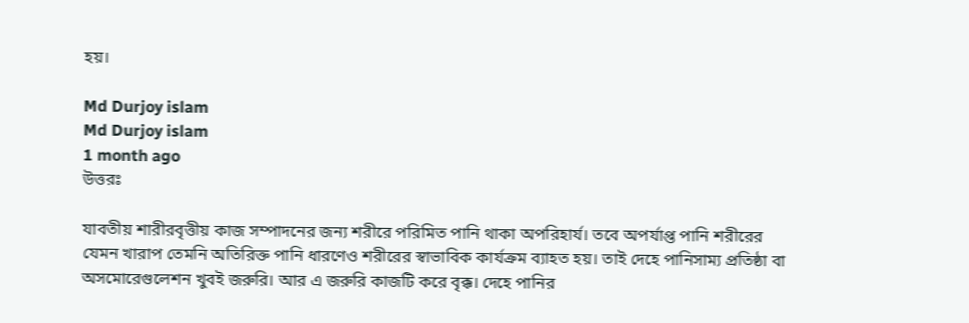হয়।

Md Durjoy islam
Md Durjoy islam
1 month ago
উত্তরঃ

যাবতীয় শারীরবৃত্তীয় কাজ সম্পাদনের জন্য শরীরে পরিমিত পানি থাকা অপরিহার্য। তবে অপর্যাপ্ত পানি শরীরের যেমন খারাপ তেমনি অতিরিক্ত পানি ধারণেও শরীরের স্বাভাবিক কার্যক্রম ব্যাহত হয়। তাই দেহে পানিসাম্য প্রতিষ্ঠা বা অসমোরেগুলেশন খুবই জরুরি। আর এ জরুরি কাজটি করে বৃক্ক। দেহে পানির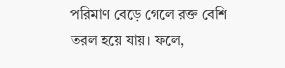পরিমাণ বেড়ে গেলে রক্ত বেশি তরল হয়ে যায়। ফলে,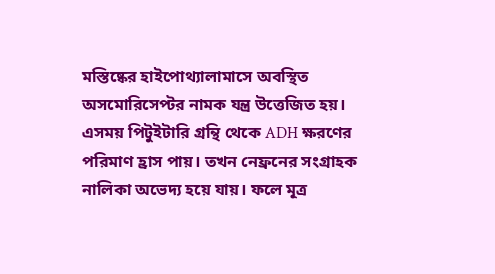মস্তিষ্কের হাইপোথ্যালামাসে অবস্থিত অসমোরিসেপ্টর নামক যন্ত্র উত্তেজিত হয়। এসময় পিটুইটারি গ্রন্থি থেকে ADH ক্ষরণের পরিমাণ হ্রাস পায়। তখন নেফ্রনের সংগ্রাহক নালিকা অভেদ্য হয়ে যায়। ফলে মূত্র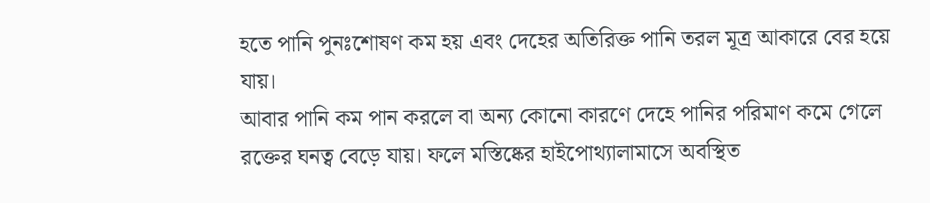হতে পানি পুনঃশোষণ কম হয় এবং দেহের অতিরিক্ত পানি তরল মূত্র আকারে বের হয়ে যায়।
আবার পানি কম পান করলে বা অন্য কোনো কারণে দেহে পানির পরিমাণ কমে গেলে রক্তের ঘনত্ব বেড়ে যায়। ফলে মস্তিষ্কের হাইপোথ্যালামাসে অবস্থিত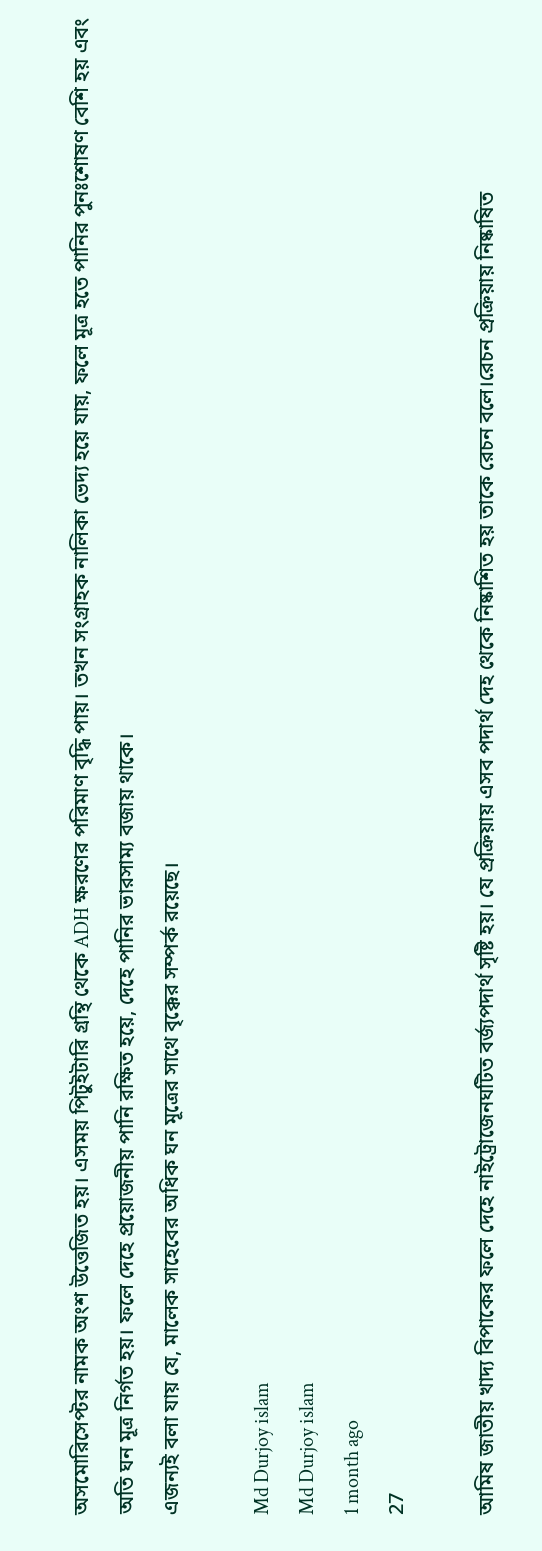অসমোরিসেপ্টর নামক অংশ উত্তেজিত হয়। এসময় পিটুইটারি গ্রন্থি থেকে ADH ক্ষরণের পরিমাণ বৃদ্ধি পায়। তখন সংগ্রাহক নালিকা ভেদ্য হয়ে যায়, ফলে মূত্র হতে পানির পুনঃশোষণ বেশি হয় এবং অতি ঘন মূত্র নির্গত হয়। ফলে দেহে প্রয়োজনীয় পানি রক্ষিত হয়ে, দেহে পানির ভারসাম্য বজায় থাকে।
এজন্যই বলা যায় যে, মালেক সাহেবের অধিক ঘন মূত্রের সাথে বৃক্কের সম্পর্ক রয়েছে।

Md Durjoy islam
Md Durjoy islam
1 month ago
27

আমিষ জাতীয় খাদ্য বিপাকের ফলে দেহে নাইট্রোজেনঘটিত বর্জ্যপদার্থ সৃষ্টি হয়। যে প্রক্রিয়ায় এসব পদার্থ দেহ থেকে নিষ্কাশিত হয় তাকে রেচন বলে।রেচন প্রক্রিয়ায় নিষ্কাষিত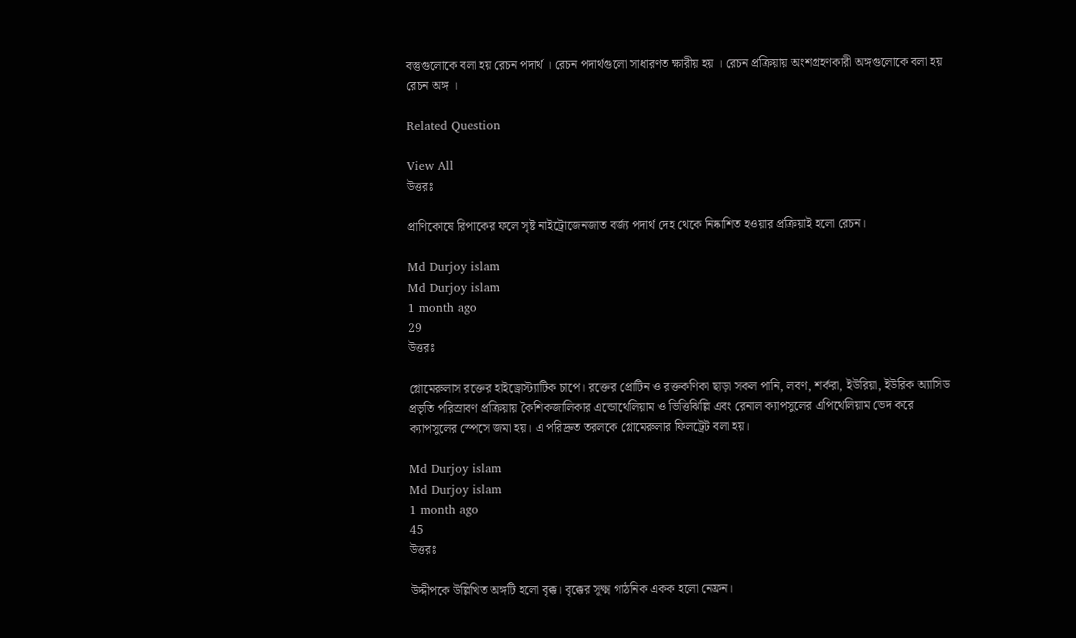বস্তুগুলোকে বলা হয় রেচন পদার্থ । রেচন পদার্থগুলো সাধারণত ক্ষারীয় হয় । রেচন প্রক্রিয়ায় অংশগ্রহণকারী অঙ্গগুলোকে বলা হয় রেচন অঙ্গ ।

Related Question

View All
উত্তরঃ

প্রাণিকোষে রিপাকের ফলে সৃষ্ট নাইট্রোজেনজাত বর্জ্য পদার্থ দেহ থেকে নিষ্কাশিত হওয়ার প্রক্রিয়াই হলো রেচন।

Md Durjoy islam
Md Durjoy islam
1 month ago
29
উত্তরঃ

গ্লোমেরুলাস রক্তের হাইড্রোস্ট্যাটিক চাপে। রক্তের প্রোটিন ও রক্তকণিকা ছাড়া সকল পানি, লবণ, শর্করা, ইউরিয়া, ইউরিক অ্যাসিড প্রভৃতি পরিস্রাবণ প্রক্রিয়ায় কৈশিকজালিকার এন্ডোথেলিয়াম ও ভিত্তিঝিল্লি এবং রেনাল ক্যাপসুলের এপিথেলিয়াম ভেদ করে ক্যাপসুলের স্পেসে জমা হয়। এ পরিদ্রুত তরলকে গ্লোমেরুলার ফিলট্রেট বলা হয়।

Md Durjoy islam
Md Durjoy islam
1 month ago
45
উত্তরঃ

উদ্দীপকে উল্লিখিত অঙ্গটি হলো বৃক্ক। বৃক্কের সূক্ষ্ম গাঠনিক একক হলো নেফ্রন।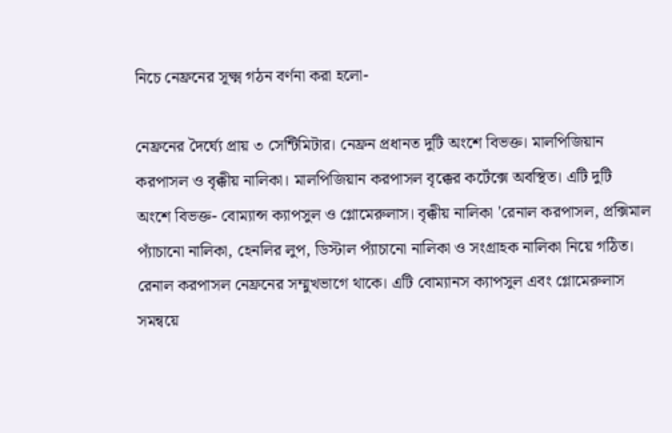নিচে নেফ্রনের সূক্ষ্ম গঠন বর্ণনা করা হলো-

নেফ্রনের দৈর্ঘ্যে প্রায় ৩ সেন্টিমিটার। নেফ্রন প্রধানত দুটি অংশে বিভক্ত। মালপিজিয়ান করপাসল ও বৃক্কীয় নালিকা। মালপিজিয়ান করপাসল বৃক্কের কর্টেক্সে অবস্থিত। এটি দুটি অংশে বিভক্ত- বোম্যান্স ক্যাপসুল ও গ্লোমেরুলাস। বৃক্কীয় নালিকা 'রেনাল করপাসল, প্রক্সিমাল প্যাঁচানো নালিকা, হেনলির লুপ, ডিস্টাল প্যাঁচানো নালিকা ও সংগ্রাহক নালিকা নিয়ে গঠিত। রেনাল করপাসল নেফ্রনের সম্মুখভাগে থাকে। এটি বোম্যানস ক্যাপসুল এবং গ্লোমেরুলাস সমন্বয়ে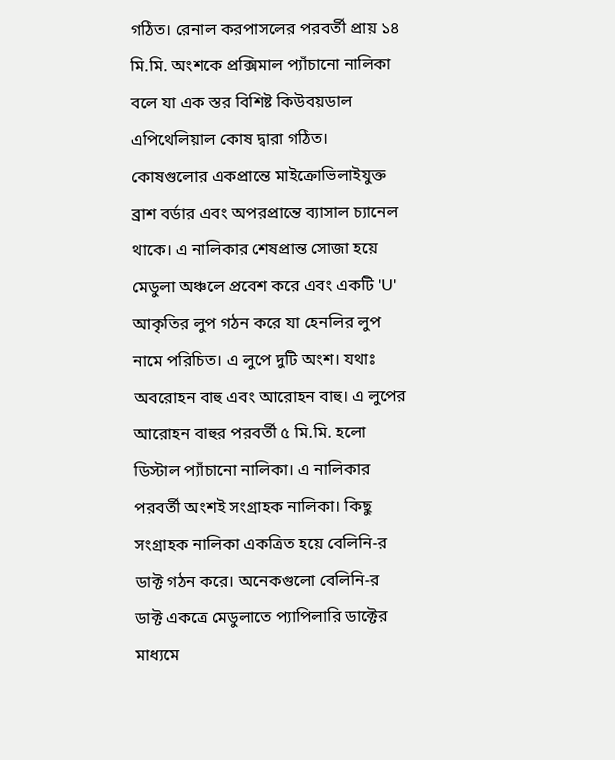গঠিত। রেনাল করপাসলের পরবর্তী প্রায় ১৪ মি.মি. অংশকে প্রক্সিমাল প্যাঁচানো নালিকা বলে যা এক স্তর বিশিষ্ট কিউবয়ডাল এপিথেলিয়াল কোষ দ্বারা গঠিত। কোষগুলোর একপ্রান্তে মাইক্রোভিলাইযুক্ত ব্রাশ বর্ডার এবং অপরপ্রান্তে ব্যাসাল চ্যানেল থাকে। এ নালিকার শেষপ্রান্ত সোজা হয়ে মেডুলা অঞ্চলে প্রবেশ করে এবং একটি 'U' আকৃতির লুপ গঠন করে যা হেনলির লুপ নামে পরিচিত। এ লুপে দুটি অংশ। যথাঃ অবরোহন বাহু এবং আরোহন বাহু। এ লুপের আরোহন বাহুর পরবর্তী ৫ মি.মি. হলো ডিস্টাল প্যাঁচানো নালিকা। এ নালিকার পরবর্তী অংশই সংগ্রাহক নালিকা। কিছু সংগ্রাহক নালিকা একত্রিত হয়ে বেলিনি-র ডাক্ট গঠন করে। অনেকগুলো বেলিনি-র ডাক্ট একত্রে মেডুলাতে প্যাপিলারি ডাক্টের মাধ্যমে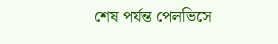শেষ পর্যন্ত পেলভিসে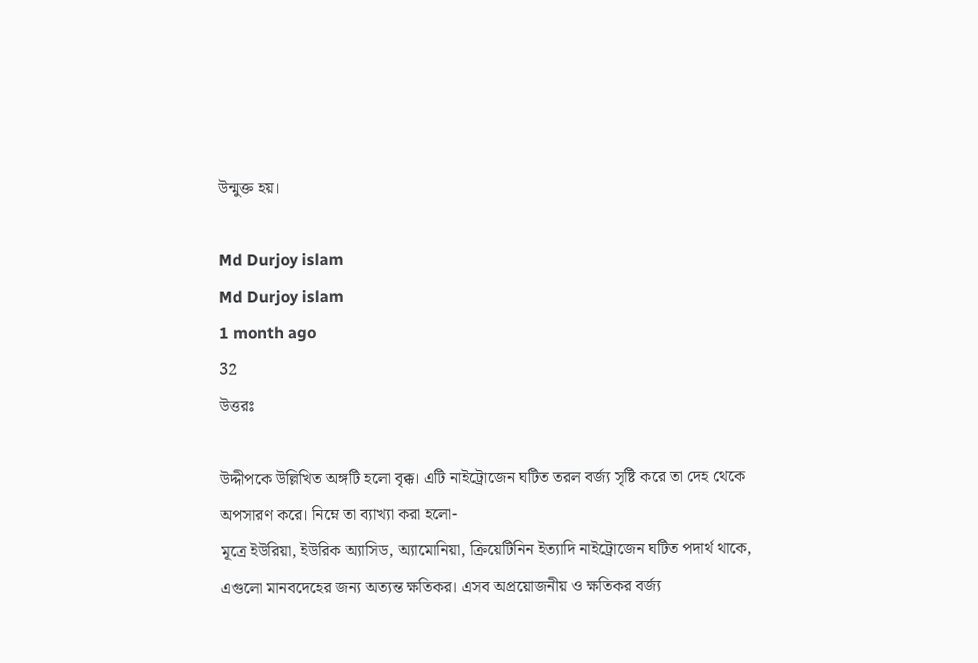উন্মুক্ত হয়।

Md Durjoy islam
Md Durjoy islam
1 month ago
32
উত্তরঃ

উদ্দীপকে উল্লিখিত অঙ্গটি হলো বৃক্ক। এটি নাইট্রোজেন ঘটিত তরল বর্জ্য সৃষ্টি করে তা দেহ থেকে অপসারণ করে। নিম্নে তা ব্যাখ্যা করা হলো-
মূত্রে ইউরিয়া, ইউরিক অ্যাসিড, অ্যামোনিয়া, ক্রিয়েটিনিন ইত্যাদি নাইট্রোজেন ঘটিত পদার্থ থাকে, এগুলো মানবদেহের জন্য অত্যন্ত ক্ষতিকর। এসব অপ্রয়োজনীয় ও ক্ষতিকর বর্জ্য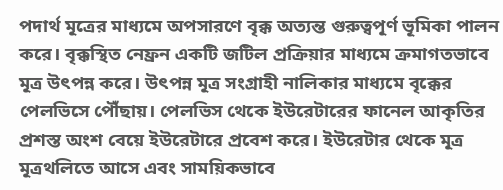পদার্থ মূত্রের মাধ্যমে অপসারণে বৃক্ক অত্যন্ত গুরুত্বপূর্ণ ভূমিকা পালন করে। বৃক্কস্থিত নেফ্রন একটি জটিল প্রক্রিয়ার মাধ্যমে ক্রমাগতভাবে মূত্র উৎপন্ন করে। উৎপন্ন মূত্র সংগ্রাহী নালিকার মাধ্যমে বৃক্কের পেলভিসে পৌঁছায়। পেলভিস থেকে ইউরেটারের ফানেল আকৃতির প্রশস্ত অংশ বেয়ে ইউরেটারে প্রবেশ করে। ইউরেটার থেকে মূত্র মূত্রথলিতে আসে এবং সাময়িকভাবে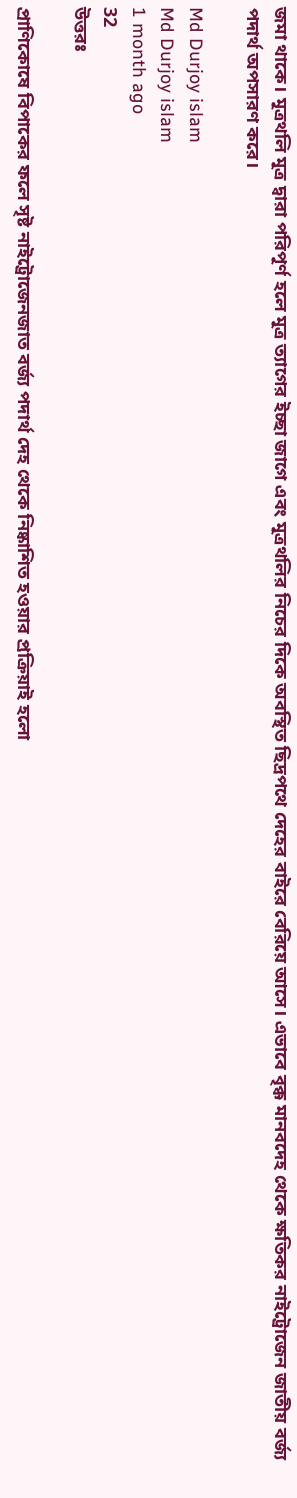জমা থাকে। মূত্রথলি মূত্র দ্বারা পরিপূর্ণ হলে মূত্র ত্যাগের ইচ্ছা জাগে এবং মূত্রথলির নিচের দিকে অবস্থিত ছিদ্রপথে দেহের বাইরে বেরিয়ে আসে। এভাবে বৃক্ক মানবদেহ থেকে ক্ষতিকর নাইট্রোজেন জাতীয় বর্জ্য পদার্থ অপসারণ করে।

Md Durjoy islam
Md Durjoy islam
1 month ago
32
উত্তরঃ

প্রাণিকোষে বিপাকের ফলে সৃষ্ট নাইট্রোজেনজাত বর্জ্য পদার্থ দেহ থেকে নিষ্কাশিত হওয়ার প্রক্রিয়াই হলো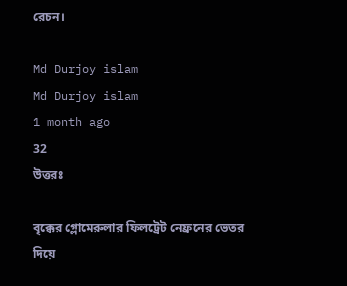রেচন।

Md Durjoy islam
Md Durjoy islam
1 month ago
32
উত্তরঃ

বৃক্কের গ্লোমেরুলার ফিলট্রেট নেফ্রনের ভেতর দিয়ে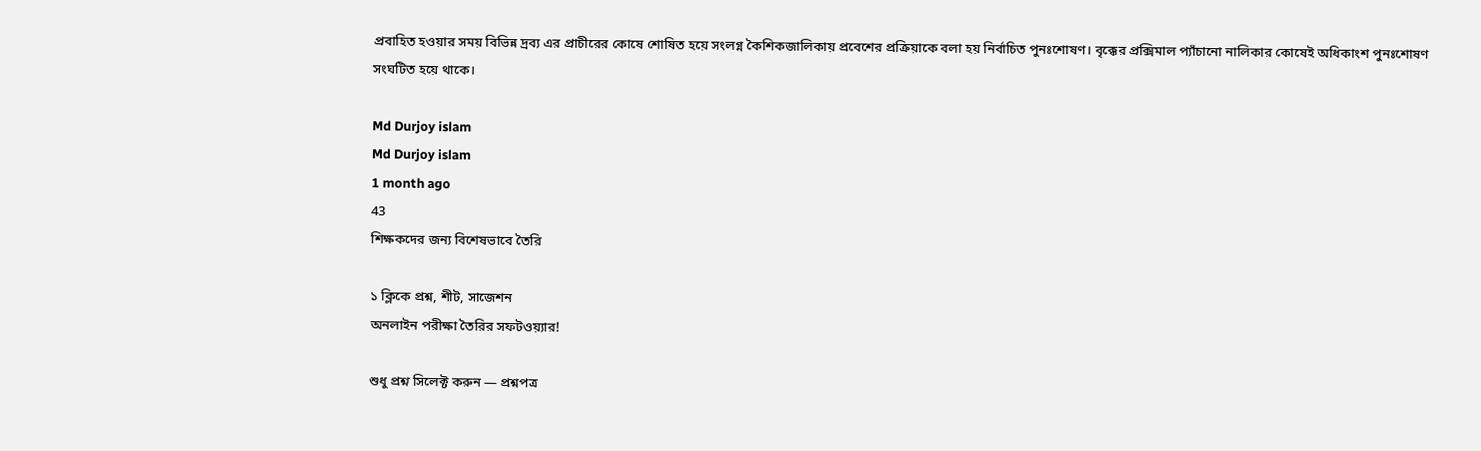প্রবাহিত হওয়ার সময় বিভিন্ন দ্রব্য এর প্রাচীরের কোষে শোষিত হয়ে সংলগ্ন কৈশিকজালিকায় প্রবেশের প্রক্রিয়াকে বলা হয় নির্বাচিত পুনঃশোষণ। বৃক্কের প্রক্সিমাল প্যাঁচানো নালিকার কোষেই অধিকাংশ পুনঃশোষণ সংঘটিত হয়ে থাকে।

Md Durjoy islam
Md Durjoy islam
1 month ago
43
শিক্ষকদের জন্য বিশেষভাবে তৈরি

১ ক্লিকে প্রশ্ন, শীট, সাজেশন
অনলাইন পরীক্ষা তৈরির সফটওয়্যার!

শুধু প্রশ্ন সিলেক্ট করুন — প্রশ্নপত্র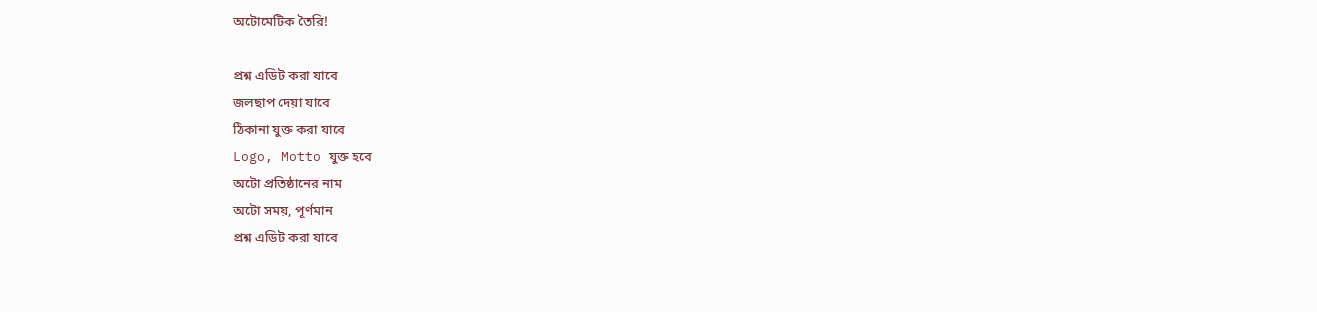অটোমেটিক তৈরি!

প্রশ্ন এডিট করা যাবে
জলছাপ দেয়া যাবে
ঠিকানা যুক্ত করা যাবে
Logo, Motto যুক্ত হবে
অটো প্রতিষ্ঠানের নাম
অটো সময়, পূর্ণমান
প্রশ্ন এডিট করা যাবে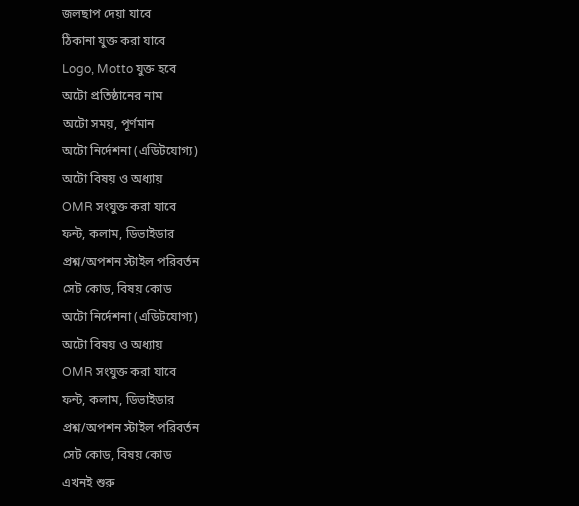জলছাপ দেয়া যাবে
ঠিকানা যুক্ত করা যাবে
Logo, Motto যুক্ত হবে
অটো প্রতিষ্ঠানের নাম
অটো সময়, পূর্ণমান
অটো নির্দেশনা (এডিটযোগ্য)
অটো বিষয় ও অধ্যায়
OMR সংযুক্ত করা যাবে
ফন্ট, কলাম, ডিভাইডার
প্রশ্ন/অপশন স্টাইল পরিবর্তন
সেট কোড, বিষয় কোড
অটো নির্দেশনা (এডিটযোগ্য)
অটো বিষয় ও অধ্যায়
OMR সংযুক্ত করা যাবে
ফন্ট, কলাম, ডিভাইডার
প্রশ্ন/অপশন স্টাইল পরিবর্তন
সেট কোড, বিষয় কোড
এখনই শুরু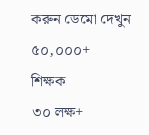করুন ডেমো দেখুন
৫০,০০০+
শিক্ষক
৩০ লক্ষ+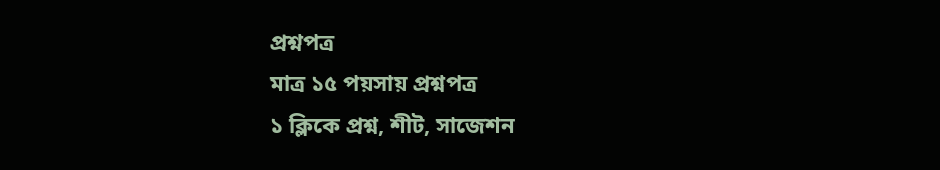প্রশ্নপত্র
মাত্র ১৫ পয়সায় প্রশ্নপত্র
১ ক্লিকে প্রশ্ন, শীট, সাজেশন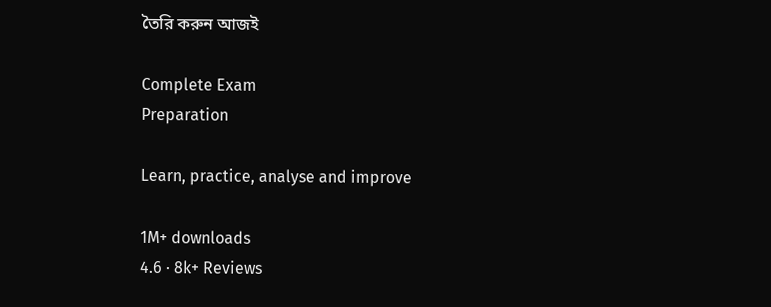তৈরি করুন আজই

Complete Exam
Preparation

Learn, practice, analyse and improve

1M+ downloads
4.6 · 8k+ Reviews